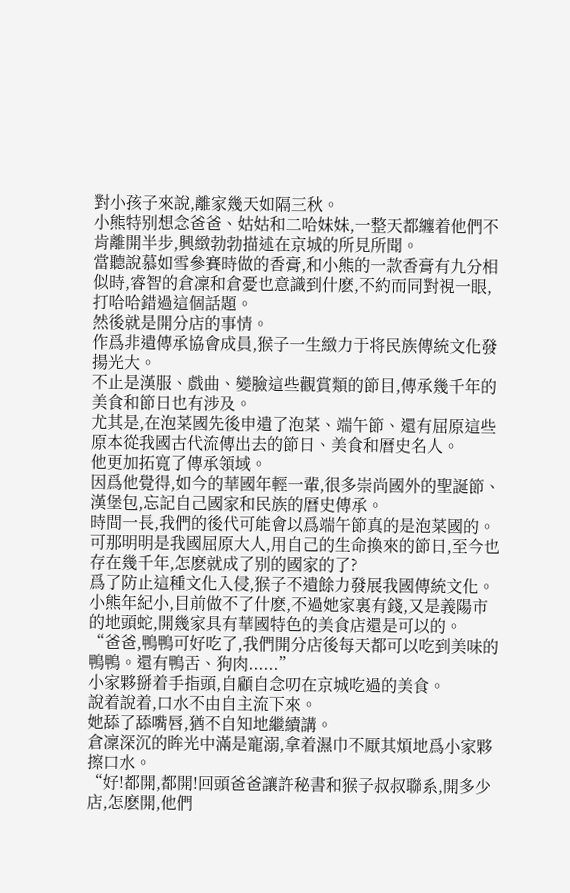對小孩子來說,離家幾天如隔三秋。
小熊特别想念爸爸、姑姑和二哈妹妹,一整天都纏着他們不肯離開半步,興緻勃勃描述在京城的所見所聞。
當聽說慕如雪參賽時做的香膏,和小熊的一款香膏有九分相似時,睿智的倉凜和倉憂也意識到什麽,不約而同對視一眼,打哈哈錯過這個話題。
然後就是開分店的事情。
作爲非遺傳承協會成員,猴子一生緻力于将民族傳統文化發揚光大。
不止是漢服、戲曲、變臉這些觀賞類的節目,傳承幾千年的美食和節日也有涉及。
尤其是,在泡菜國先後申遺了泡菜、端午節、還有屈原這些原本從我國古代流傳出去的節日、美食和曆史名人。
他更加拓寬了傳承領域。
因爲他覺得,如今的華國年輕一輩,很多崇尚國外的聖誕節、漢堡包,忘記自己國家和民族的曆史傳承。
時間一長,我們的後代可能會以爲端午節真的是泡菜國的。
可那明明是我國屈原大人,用自己的生命換來的節日,至今也存在幾千年,怎麽就成了别的國家的了?
爲了防止這種文化入侵,猴子不遺餘力發展我國傳統文化。
小熊年紀小,目前做不了什麽,不過她家裏有錢,又是義陽市的地頭蛇,開幾家具有華國特色的美食店還是可以的。
“爸爸,鴨鴨可好吃了,我們開分店後每天都可以吃到美味的鴨鴨。還有鴨舌、狗肉......”
小家夥掰着手指頭,自顧自念叨在京城吃過的美食。
說着說着,口水不由自主流下來。
她舔了舔嘴唇,猶不自知地繼續講。
倉凜深沉的眸光中滿是寵溺,拿着濕巾不厭其煩地爲小家夥擦口水。
“好!都開,都開!回頭爸爸讓許秘書和猴子叔叔聯系,開多少店,怎麽開,他們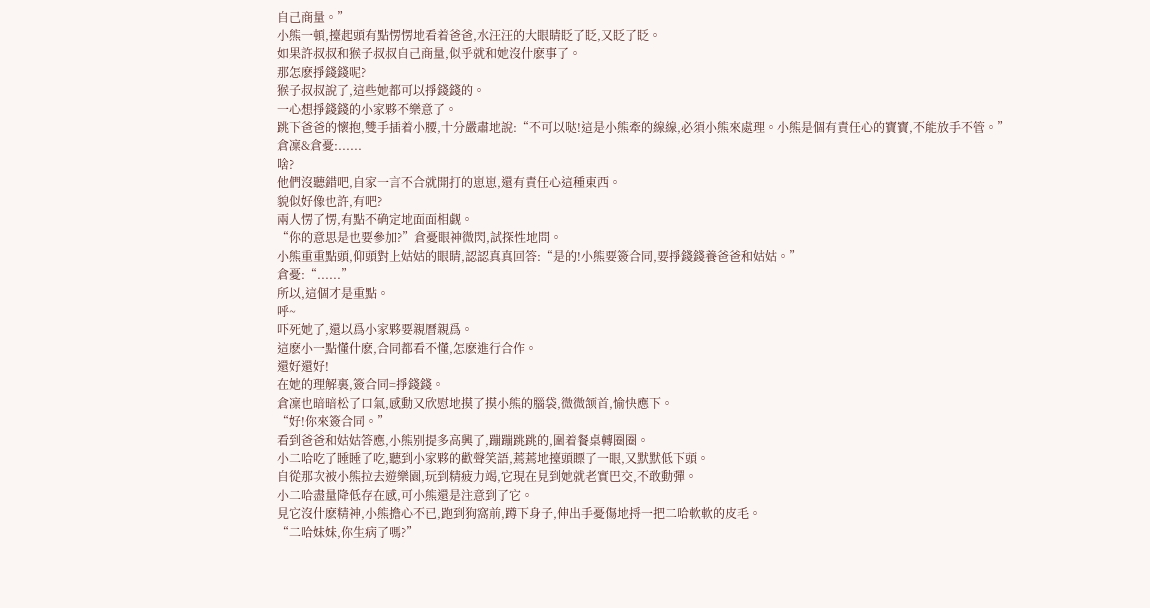自己商量。”
小熊一頓,擡起頭有點愣愣地看着爸爸,水汪汪的大眼睛眨了眨,又眨了眨。
如果許叔叔和猴子叔叔自己商量,似乎就和她沒什麽事了。
那怎麽掙錢錢呢?
猴子叔叔說了,這些她都可以掙錢錢的。
一心想掙錢錢的小家夥不樂意了。
跳下爸爸的懷抱,雙手插着小腰,十分嚴肅地說:“不可以哒!這是小熊牽的線線,必須小熊來處理。小熊是個有責任心的寶寶,不能放手不管。”
倉凜&倉憂:......
啥?
他們沒聽錯吧,自家一言不合就開打的崽崽,還有責任心這種東西。
貌似好像也許,有吧?
兩人愣了愣,有點不确定地面面相觑。
“你的意思是也要參加?”倉憂眼神微閃,試探性地問。
小熊重重點頭,仰頭對上姑姑的眼睛,認認真真回答:“是的!小熊要簽合同,要掙錢錢養爸爸和姑姑。”
倉憂:“......”
所以,這個才是重點。
呼~
吓死她了,還以爲小家夥要親曆親爲。
這麽小一點懂什麽,合同都看不懂,怎麽進行合作。
還好還好!
在她的理解裏,簽合同=掙錢錢。
倉凜也暗暗松了口氣,感動又欣慰地摸了摸小熊的腦袋,微微颔首,愉快應下。
“好!你來簽合同。”
看到爸爸和姑姑答應,小熊别提多高興了,蹦蹦跳跳的,圍着餐桌轉圈圈。
小二哈吃了睡睡了吃,聽到小家夥的歡聲笑語,蔫蔫地擡頭瞟了一眼,又默默低下頭。
自從那次被小熊拉去遊樂園,玩到精疲力竭,它現在見到她就老實巴交,不敢動彈。
小二哈盡量降低存在感,可小熊還是注意到了它。
見它沒什麽精神,小熊擔心不已,跑到狗窩前,蹲下身子,伸出手憂傷地捋一把二哈軟軟的皮毛。
“二哈妹妹,你生病了嗎?”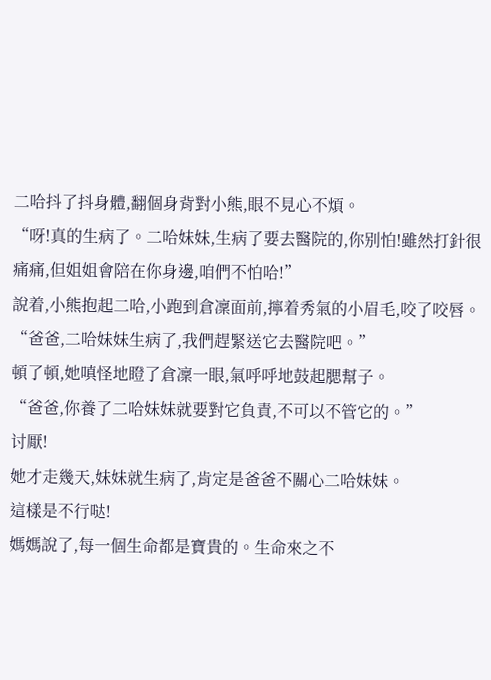二哈抖了抖身體,翻個身背對小熊,眼不見心不煩。
“呀!真的生病了。二哈妹妹,生病了要去醫院的,你别怕!雖然打針很痛痛,但姐姐會陪在你身邊,咱們不怕哈!”
說着,小熊抱起二哈,小跑到倉凜面前,擰着秀氣的小眉毛,咬了咬唇。
“爸爸,二哈妹妹生病了,我們趕緊送它去醫院吧。”
頓了頓,她嗔怪地瞪了倉凜一眼,氣呼呼地鼓起腮幫子。
“爸爸,你養了二哈妹妹就要對它負責,不可以不管它的。”
讨厭!
她才走幾天,妹妹就生病了,肯定是爸爸不關心二哈妹妹。
這樣是不行哒!
媽媽說了,每一個生命都是寶貴的。生命來之不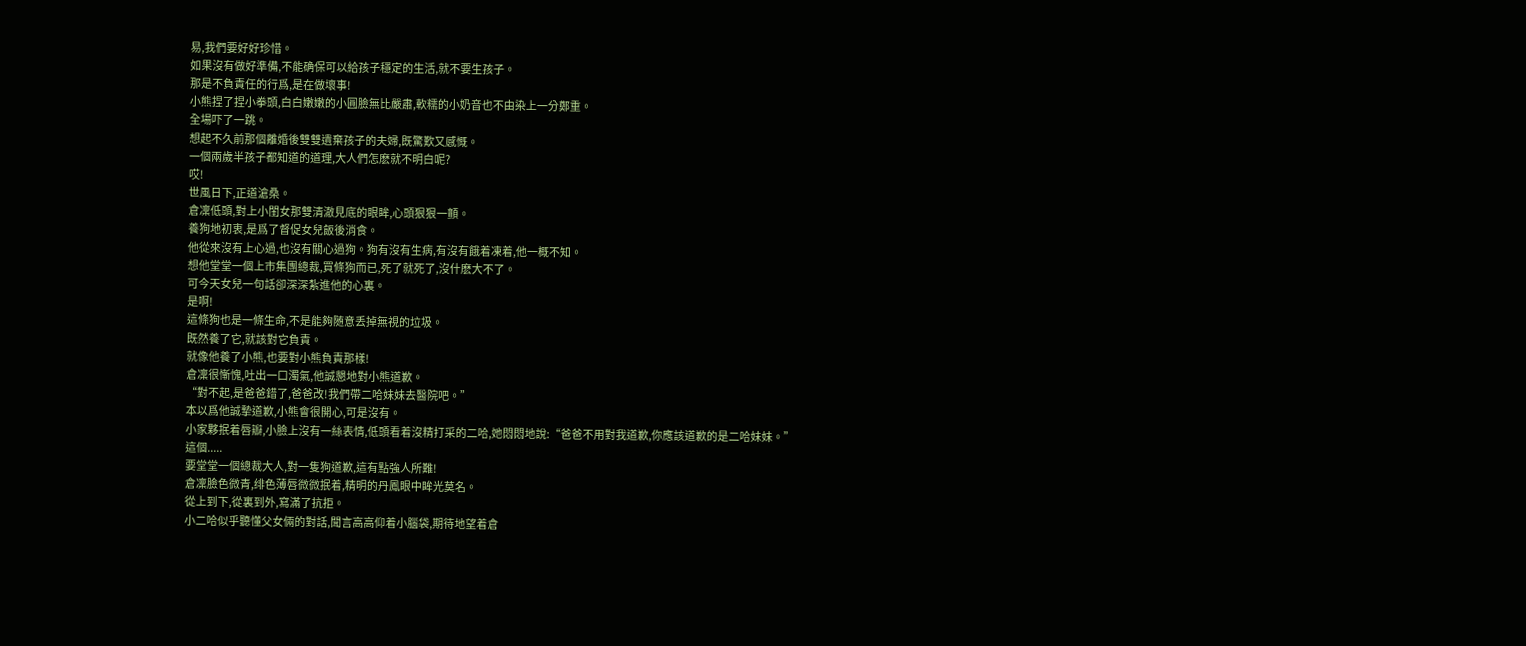易,我們要好好珍惜。
如果沒有做好準備,不能确保可以給孩子穩定的生活,就不要生孩子。
那是不負責任的行爲,是在做壞事!
小熊捏了捏小拳頭,白白嫩嫩的小圓臉無比嚴肅,軟糯的小奶音也不由染上一分鄭重。
全場吓了一跳。
想起不久前那個離婚後雙雙遺棄孩子的夫婦,既驚歎又感慨。
一個兩歲半孩子都知道的道理,大人們怎麽就不明白呢?
哎!
世風日下,正道滄桑。
倉凜低頭,對上小閨女那雙清澈見底的眼眸,心頭狠狠一顫。
養狗地初衷,是爲了督促女兒飯後消食。
他從來沒有上心過,也沒有關心過狗。狗有沒有生病,有沒有餓着凍着,他一概不知。
想他堂堂一個上市集團總裁,買條狗而已,死了就死了,沒什麽大不了。
可今天女兒一句話卻深深紮進他的心裏。
是啊!
這條狗也是一條生命,不是能夠随意丢掉無視的垃圾。
既然養了它,就該對它負責。
就像他養了小熊,也要對小熊負責那樣!
倉凜很慚愧,吐出一口濁氣,他誠懇地對小熊道歉。
“對不起,是爸爸錯了,爸爸改!我們帶二哈妹妹去醫院吧。”
本以爲他誠摯道歉,小熊會很開心,可是沒有。
小家夥抿着唇瓣,小臉上沒有一絲表情,低頭看着沒精打采的二哈,她悶悶地說:“爸爸不用對我道歉,你應該道歉的是二哈妹妹。”
這個.....
要堂堂一個總裁大人,對一隻狗道歉,這有點強人所難!
倉凜臉色微青,绯色薄唇微微抿着,精明的丹鳳眼中眸光莫名。
從上到下,從裏到外,寫滿了抗拒。
小二哈似乎聽懂父女倆的對話,聞言高高仰着小腦袋,期待地望着倉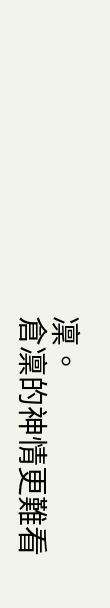凜。
倉凜的神情更難看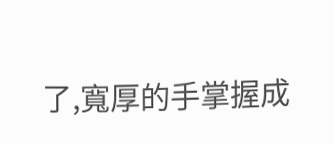了,寬厚的手掌握成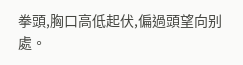拳頭,胸口高低起伏,偏過頭望向别處。